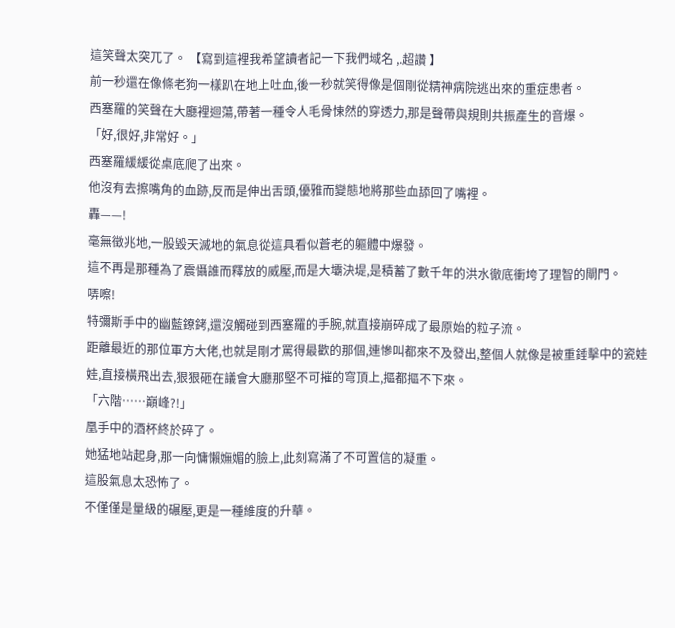這笑聲太突兀了。 【寫到這裡我希望讀者記一下我們域名 ,.超讚 】
前一秒還在像條老狗一樣趴在地上吐血,後一秒就笑得像是個剛從精神病院逃出來的重症患者。
西塞羅的笑聲在大廳裡迴蕩,帶著一種令人毛骨悚然的穿透力,那是聲帶與規則共振產生的音爆。
「好,很好,非常好。」
西塞羅緩緩從桌底爬了出來。
他沒有去擦嘴角的血跡,反而是伸出舌頭,優雅而變態地將那些血舔回了嘴裡。
轟——!
毫無徵兆地,一股毀天滅地的氣息從這具看似蒼老的軀體中爆發。
這不再是那種為了震懾誰而釋放的威壓,而是大壩決堤,是積蓄了數千年的洪水徹底衝垮了理智的閘門。
哢嚓!
特彌斯手中的幽藍鐐銬,還沒觸碰到西塞羅的手腕,就直接崩碎成了最原始的粒子流。
距離最近的那位軍方大佬,也就是剛才罵得最歡的那個,連慘叫都來不及發出,整個人就像是被重錘擊中的瓷娃娃,直接橫飛出去,狠狠砸在議會大廳那堅不可摧的穹頂上,摳都摳不下來。
「六階……巔峰?!」
凰手中的酒杯終於碎了。
她猛地站起身,那一向慵懶嫵媚的臉上,此刻寫滿了不可置信的凝重。
這股氣息太恐怖了。
不僅僅是量級的碾壓,更是一種維度的升華。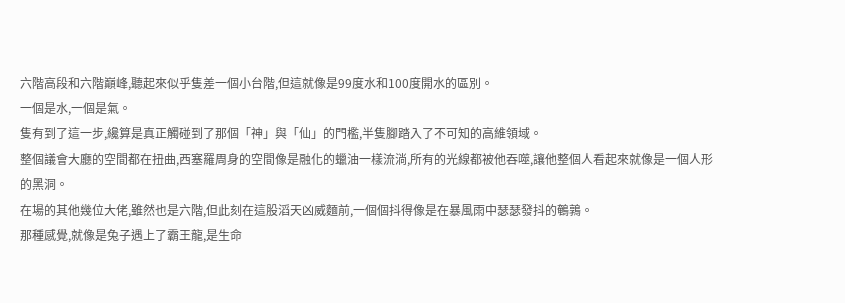六階高段和六階巔峰,聽起來似乎隻差一個小台階,但這就像是99度水和100度開水的區別。
一個是水,一個是氣。
隻有到了這一步,纔算是真正觸碰到了那個「神」與「仙」的門檻,半隻腳踏入了不可知的高維領域。
整個議會大廳的空間都在扭曲,西塞羅周身的空間像是融化的蠟油一樣流淌,所有的光線都被他吞噬,讓他整個人看起來就像是一個人形的黑洞。
在場的其他幾位大佬,雖然也是六階,但此刻在這股滔天凶威麵前,一個個抖得像是在暴風雨中瑟瑟發抖的鵪鶉。
那種感覺,就像是兔子遇上了霸王龍,是生命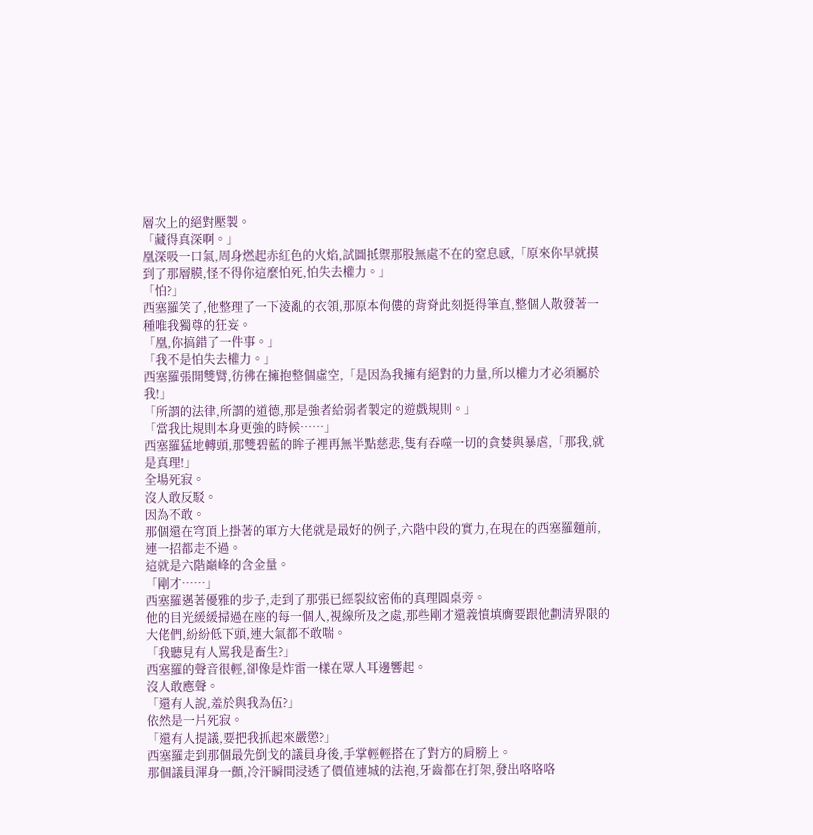層次上的絕對壓製。
「藏得真深啊。」
凰深吸一口氣,周身燃起赤紅色的火焰,試圖抵禦那股無處不在的窒息感,「原來你早就摸到了那層膜,怪不得你這麼怕死,怕失去權力。」
「怕?」
西塞羅笑了,他整理了一下淩亂的衣領,那原本佝僂的背脊此刻挺得筆直,整個人散發著一種唯我獨尊的狂妄。
「凰,你搞錯了一件事。」
「我不是怕失去權力。」
西塞羅張開雙臂,彷彿在擁抱整個虛空,「是因為我擁有絕對的力量,所以權力才必須屬於我!」
「所謂的法律,所謂的道德,那是強者給弱者製定的遊戲規則。」
「當我比規則本身更強的時候……」
西塞羅猛地轉頭,那雙碧藍的眸子裡再無半點慈悲,隻有吞噬一切的貪婪與暴虐,「那我,就是真理!」
全場死寂。
沒人敢反駁。
因為不敢。
那個還在穹頂上掛著的軍方大佬就是最好的例子,六階中段的實力,在現在的西塞羅麵前,連一招都走不過。
這就是六階巔峰的含金量。
「剛才……」
西塞羅邁著優雅的步子,走到了那張已經裂紋密佈的真理圓桌旁。
他的目光緩緩掃過在座的每一個人,視線所及之處,那些剛才還義憤填膺要跟他劃清界限的大佬們,紛紛低下頭,連大氣都不敢喘。
「我聽見有人罵我是畜生?」
西塞羅的聲音很輕,卻像是炸雷一樣在眾人耳邊響起。
沒人敢應聲。
「還有人說,羞於與我為伍?」
依然是一片死寂。
「還有人提議,要把我抓起來嚴懲?」
西塞羅走到那個最先倒戈的議員身後,手掌輕輕搭在了對方的肩膀上。
那個議員渾身一顫,冷汗瞬間浸透了價值連城的法袍,牙齒都在打架,發出咯咯咯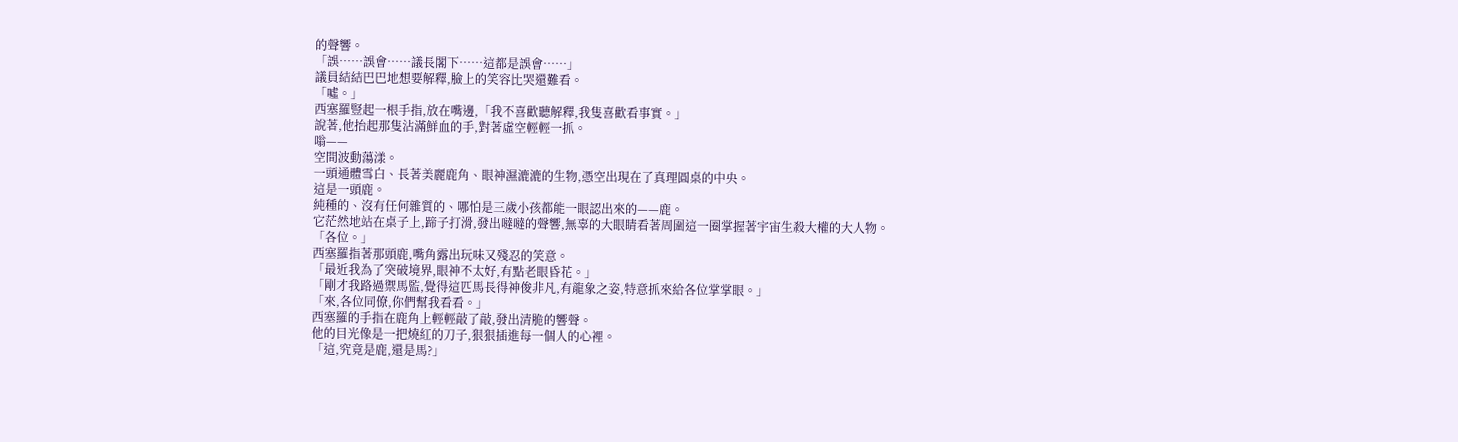的聲響。
「誤……誤會……議長閣下……這都是誤會……」
議員結結巴巴地想要解釋,臉上的笑容比哭還難看。
「噓。」
西塞羅豎起一根手指,放在嘴邊,「我不喜歡聽解釋,我隻喜歡看事實。」
說著,他抬起那隻沾滿鮮血的手,對著虛空輕輕一抓。
嗡——
空間波動蕩漾。
一頭通體雪白、長著美麗鹿角、眼神濕漉漉的生物,憑空出現在了真理圓桌的中央。
這是一頭鹿。
純種的、沒有任何雜質的、哪怕是三歲小孩都能一眼認出來的——鹿。
它茫然地站在桌子上,蹄子打滑,發出噠噠的聲響,無辜的大眼睛看著周圍這一圈掌握著宇宙生殺大權的大人物。
「各位。」
西塞羅指著那頭鹿,嘴角露出玩味又殘忍的笑意。
「最近我為了突破境界,眼神不太好,有點老眼昏花。」
「剛才我路過禦馬監,覺得這匹馬長得神俊非凡,有龍象之姿,特意抓來給各位掌掌眼。」
「來,各位同僚,你們幫我看看。」
西塞羅的手指在鹿角上輕輕敲了敲,發出清脆的響聲。
他的目光像是一把燒紅的刀子,狠狠插進每一個人的心裡。
「這,究竟是鹿,還是馬?」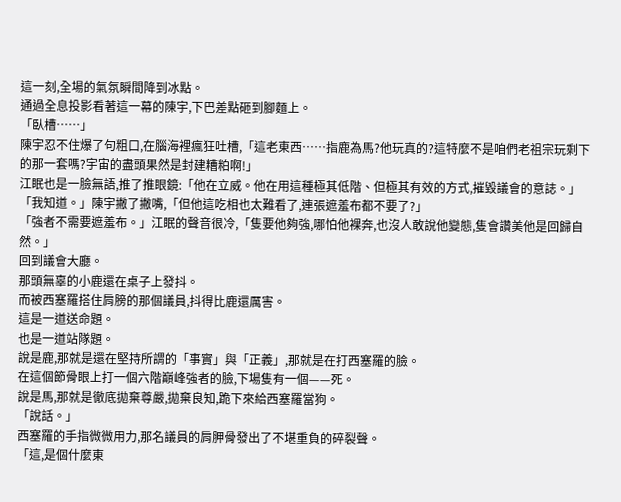這一刻,全場的氣氛瞬間降到冰點。
通過全息投影看著這一幕的陳宇,下巴差點砸到腳麵上。
「臥槽……」
陳宇忍不住爆了句粗口,在腦海裡瘋狂吐槽,「這老東西……指鹿為馬?他玩真的?這特麼不是咱們老祖宗玩剩下的那一套嗎?宇宙的盡頭果然是封建糟粕啊!」
江眠也是一臉無語,推了推眼鏡:「他在立威。他在用這種極其低階、但極其有效的方式,摧毀議會的意誌。」
「我知道。」陳宇撇了撇嘴,「但他這吃相也太難看了,連張遮羞布都不要了?」
「強者不需要遮羞布。」江眠的聲音很冷,「隻要他夠強,哪怕他裸奔,也沒人敢說他變態,隻會讚美他是回歸自然。」
回到議會大廳。
那頭無辜的小鹿還在桌子上發抖。
而被西塞羅搭住肩膀的那個議員,抖得比鹿還厲害。
這是一道送命題。
也是一道站隊題。
說是鹿,那就是還在堅持所謂的「事實」與「正義」,那就是在打西塞羅的臉。
在這個節骨眼上打一個六階巔峰強者的臉,下場隻有一個——死。
說是馬,那就是徹底拋棄尊嚴,拋棄良知,跪下來給西塞羅當狗。
「說話。」
西塞羅的手指微微用力,那名議員的肩胛骨發出了不堪重負的碎裂聲。
「這,是個什麼東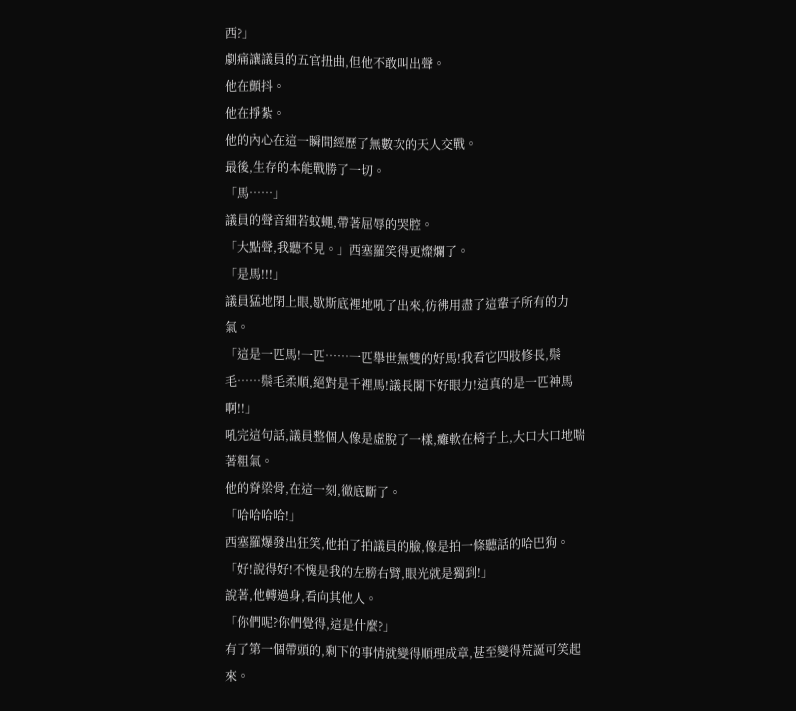西?」
劇痛讓議員的五官扭曲,但他不敢叫出聲。
他在顫抖。
他在掙紮。
他的內心在這一瞬間經歷了無數次的天人交戰。
最後,生存的本能戰勝了一切。
「馬……」
議員的聲音細若蚊蠅,帶著屈辱的哭腔。
「大點聲,我聽不見。」西塞羅笑得更燦爛了。
「是馬!!!」
議員猛地閉上眼,歇斯底裡地吼了出來,彷彿用盡了這輩子所有的力氣。
「這是一匹馬!一匹……一匹舉世無雙的好馬!我看它四肢修長,鬃毛……鬃毛柔順,絕對是千裡馬!議長閣下好眼力!這真的是一匹神馬啊!!」
吼完這句話,議員整個人像是虛脫了一樣,癱軟在椅子上,大口大口地喘著粗氣。
他的脊梁骨,在這一刻,徹底斷了。
「哈哈哈哈!」
西塞羅爆發出狂笑,他拍了拍議員的臉,像是拍一條聽話的哈巴狗。
「好!說得好!不愧是我的左膀右臂,眼光就是獨到!」
說著,他轉過身,看向其他人。
「你們呢?你們覺得,這是什麼?」
有了第一個帶頭的,剩下的事情就變得順理成章,甚至變得荒誕可笑起來。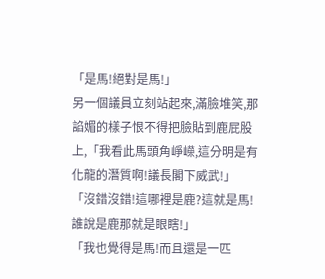「是馬!絕對是馬!」
另一個議員立刻站起來,滿臉堆笑,那諂媚的樣子恨不得把臉貼到鹿屁股上,「我看此馬頭角崢嶸,這分明是有化龍的潛質啊!議長閣下威武!」
「沒錯沒錯!這哪裡是鹿?這就是馬!誰說是鹿那就是眼瞎!」
「我也覺得是馬!而且還是一匹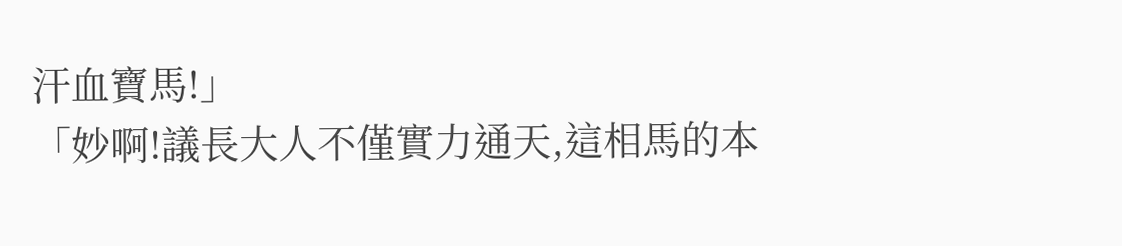汗血寶馬!」
「妙啊!議長大人不僅實力通天,這相馬的本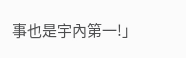事也是宇內第一!」